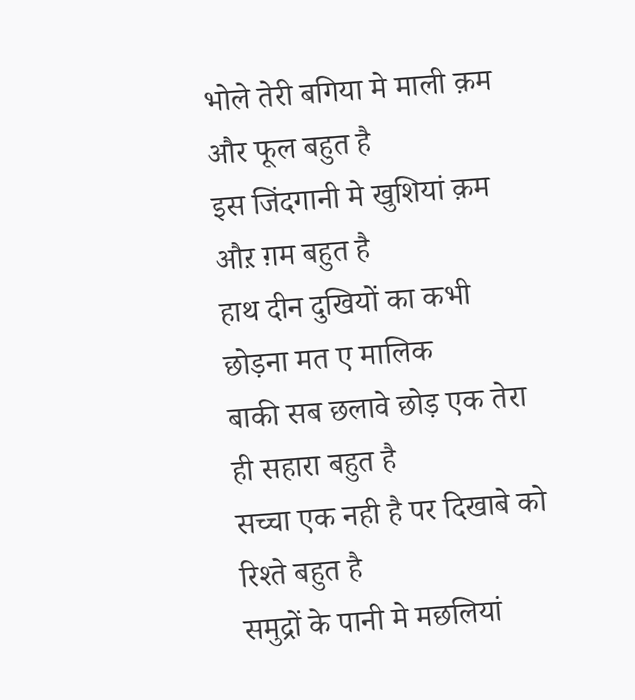भोले तेरी बगिया मे माली क़म और फूल बहुत है
इस जिंदगानी मे खुशियां क़म औऱ ग़म बहुत है
हाथ दीन दुखियों का कभी छोड़ना मत ए मालिक
बाकी सब छलावे छोड़ एक तेरा ही सहारा बहुत है
सच्चा एक नही है पर दिखाबे को रिश्ते बहुत है
समुद्रों के पानी मे मछलियां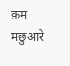क़म मछुआरे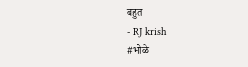बहुत
- RJ krish
#भोळे